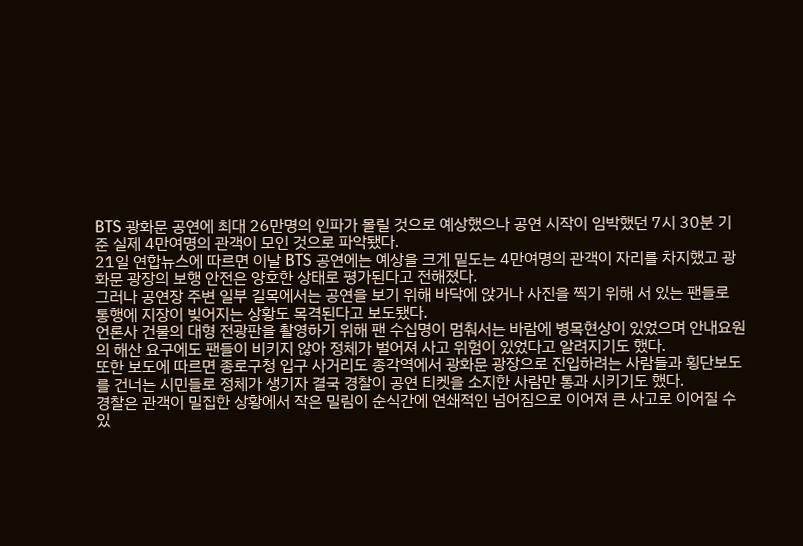BTS 광화문 공연에 최대 26만명의 인파가 몰릴 것으로 예상했으나 공연 시작이 임박했던 7시 30분 기준 실제 4만여명의 관객이 모인 것으로 파악됐다.
21일 연합뉴스에 따르면 이날 BTS 공연에는 예상을 크게 밑도는 4만여명의 관객이 자리를 차지했고 광화문 광장의 보행 안전은 양호한 상태로 평가된다고 전해졌다.
그러나 공연장 주변 일부 길목에서는 공연을 보기 위해 바닥에 앉거나 사진을 찍기 위해 서 있는 팬들로 통행에 지장이 빚어지는 상황도 목격된다고 보도됐다.
언론사 건물의 대형 전광판을 촬영하기 위해 팬 수십명이 멈춰서는 바람에 병목현상이 있었으며 안내요원의 해산 요구에도 팬들이 비키지 않아 정체가 벌어져 사고 위험이 있었다고 알려지기도 했다.
또한 보도에 따르면 종로구청 입구 사거리도 종각역에서 광화문 광장으로 진입하려는 사람들과 횡단보도를 건너는 시민들로 정체가 생기자 결국 경찰이 공연 티켓을 소지한 사람만 통과 시키기도 했다.
경찰은 관객이 밀집한 상황에서 작은 밀림이 순식간에 연쇄적인 넘어짐으로 이어져 큰 사고로 이어질 수 있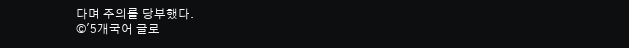다며 주의를 당부했다.
©'5개국어 글로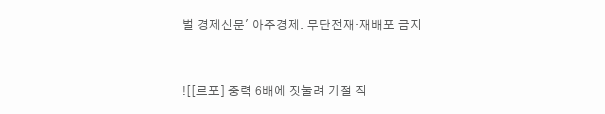벌 경제신문' 아주경제. 무단전재·재배포 금지


![[르포] 중력 6배에 짓눌려 기절 직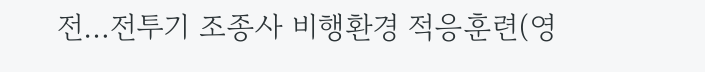전…전투기 조종사 비행환경 적응훈련(영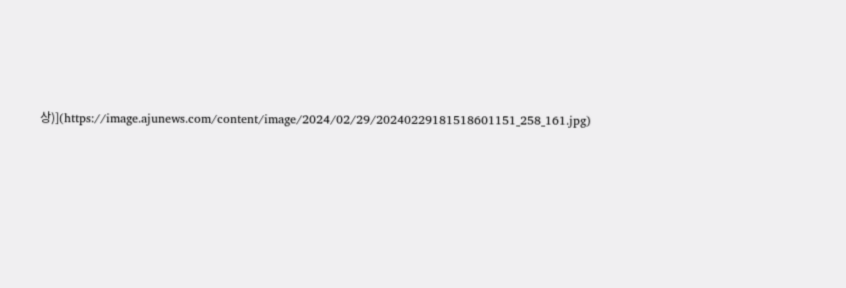상)](https://image.ajunews.com/content/image/2024/02/29/20240229181518601151_258_161.jpg)